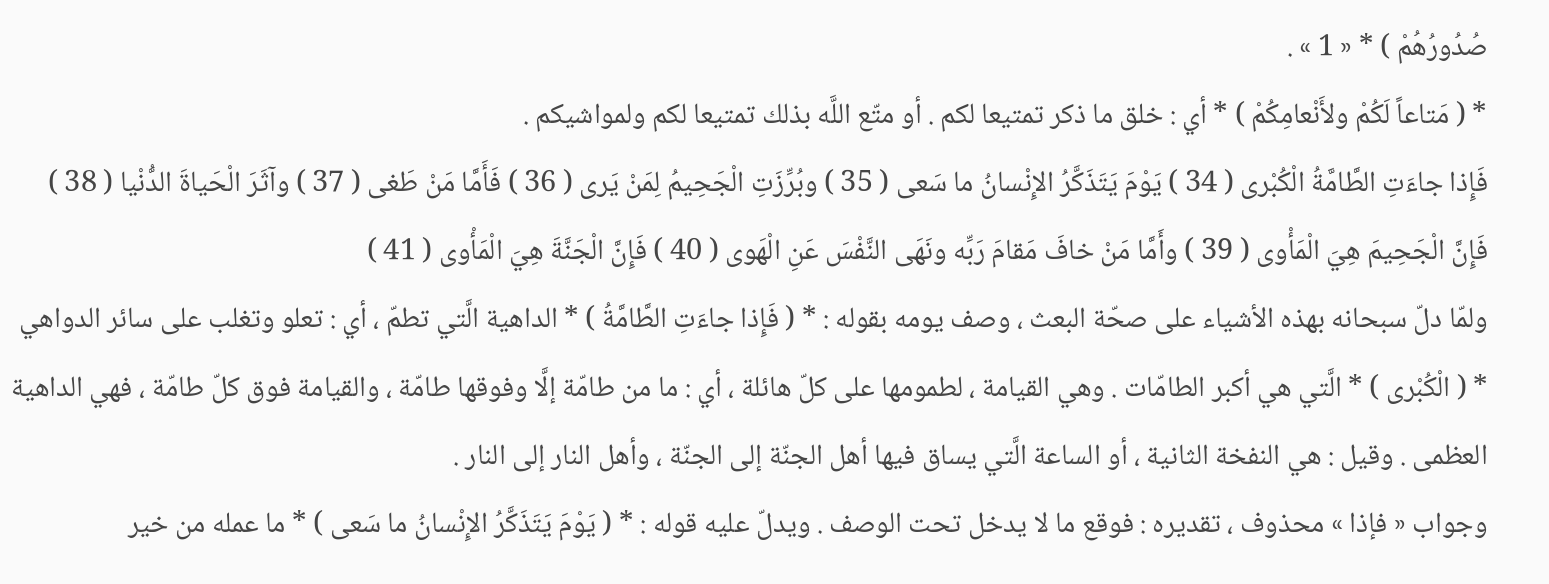صُدُورُهُمْ ) * « 1 » .
* ( مَتاعاً لَكُمْ ولأَنْعامِكُمْ ) * أي : خلق ما ذكر تمتيعا لكم . أو متّع اللَّه بذلك تمتيعا لكم ولمواشيكم .
فَإِذا جاءَتِ الطَّامَّةُ الْكُبْرى ( 34 ) يَوْمَ يَتَذَكَّرُ الإِنْسانُ ما سَعى ( 35 ) وبُرِّزَتِ الْجَحِيمُ لِمَنْ يَرى ( 36 ) فَأَمَّا مَنْ طَغى ( 37 ) وآثَرَ الْحَياةَ الدُّنْيا ( 38 )
فَإِنَّ الْجَحِيمَ هِيَ الْمَأْوى ( 39 ) وأَمَّا مَنْ خافَ مَقامَ رَبِّه ونَهَى النَّفْسَ عَنِ الْهَوى ( 40 ) فَإِنَّ الْجَنَّةَ هِيَ الْمَأْوى ( 41 )
ولمّا دلّ سبحانه بهذه الأشياء على صحّة البعث ، وصف يومه بقوله : * ( فَإِذا جاءَتِ الطَّامَّةُ ) * الداهية الَّتي تطمّ ، أي : تعلو وتغلب على سائر الدواهي * ( الْكُبْرى ) * الَّتي هي أكبر الطامّات . وهي القيامة ، لطمومها على كلّ هائلة ، أي : ما من طامّة إلَّا وفوقها طامّة ، والقيامة فوق كلّ طامّة ، فهي الداهية العظمى . وقيل : هي النفخة الثانية ، أو الساعة الَّتي يساق فيها أهل الجنّة إلى الجنّة ، وأهل النار إلى النار .
وجواب « فإذا » محذوف ، تقديره : فوقع ما لا يدخل تحت الوصف . ويدلّ عليه قوله : * ( يَوْمَ يَتَذَكَّرُ الإِنْسانُ ما سَعى ) * ما عمله من خير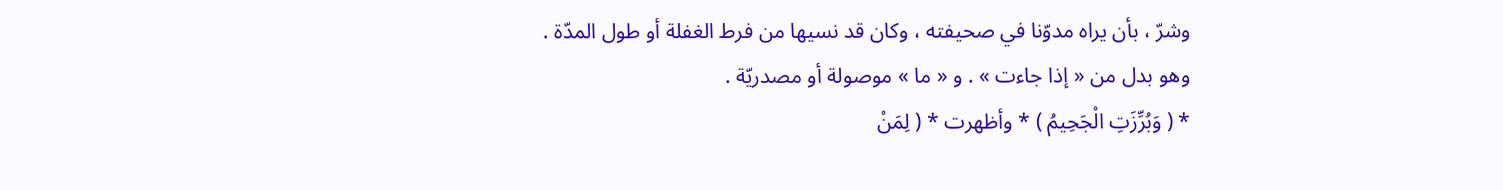وشرّ ، بأن يراه مدوّنا في صحيفته ، وكان قد نسيها من فرط الغفلة أو طول المدّة . وهو بدل من « إذا جاءت » . و « ما » موصولة أو مصدريّة .
* ( وَبُرِّزَتِ الْجَحِيمُ ) * وأظهرت * ( لِمَنْ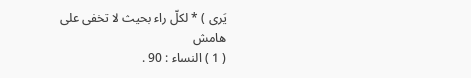يَرى ) * لكلّ راء بحيث لا تخفى على
هامش
( 1 ) النساء : 90 .